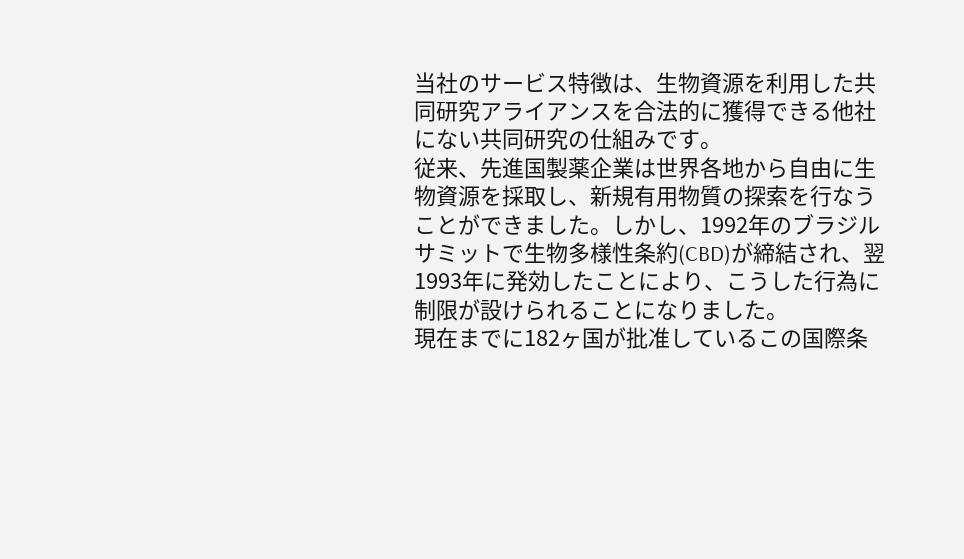当社のサービス特徴は、生物資源を利用した共同研究アライアンスを合法的に獲得できる他社にない共同研究の仕組みです。
従来、先進国製薬企業は世界各地から自由に生物資源を採取し、新規有用物質の探索を行なうことができました。しかし、1992年のブラジルサミットで生物多様性条約(CBD)が締結され、翌1993年に発効したことにより、こうした行為に制限が設けられることになりました。
現在までに182ヶ国が批准しているこの国際条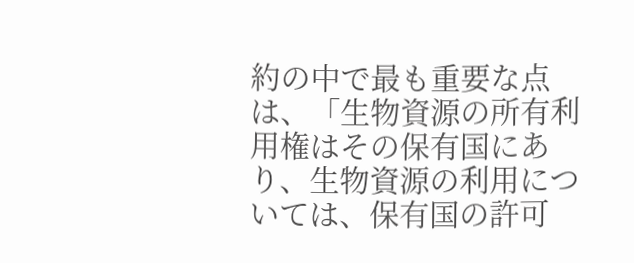約の中で最も重要な点は、「生物資源の所有利用権はその保有国にあり、生物資源の利用については、保有国の許可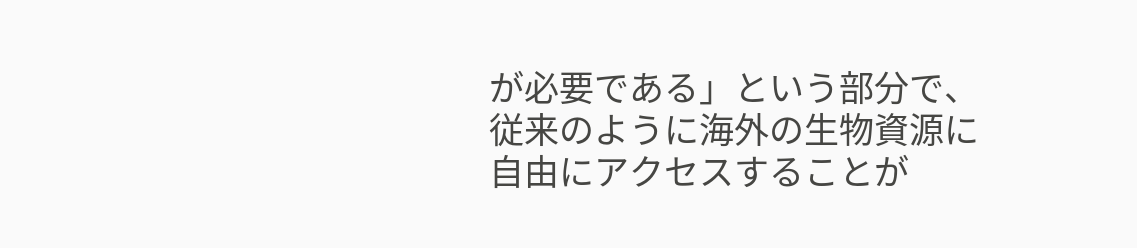が必要である」という部分で、従来のように海外の生物資源に自由にアクセスすることが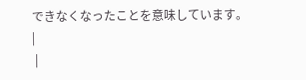できなくなったことを意味しています。
|
 |